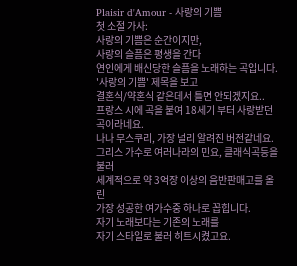Plaisir d'Amour - 사랑의 기쁨
첫 소절 가사:
사랑의 기쁨은 순간이지만,
사랑의 슬픔은 평생을 간다
연인에게 배신당한 슬픔을 노래하는 곡입니다.
'사랑의 기쁨' 제목을 보고
결혼식/약혼식 같은데서 틀면 안되겠지요..
프랑스 시에 곡을 붙여 18세기 부터 사랑받던 곡이라네요.
나나 무스쿠리, 가장 널리 알려진 버전같네요.
그리스 가수로 여러나라의 민요, 클래식곡등을 불러
세계적으로 약 3억장 이상의 음반판매고를 올린
가장 성공한 여가수중 하나로 꼽힙니다.
자기 노래보다는 기존의 노래를
자기 스타일로 불러 히트시켰고요.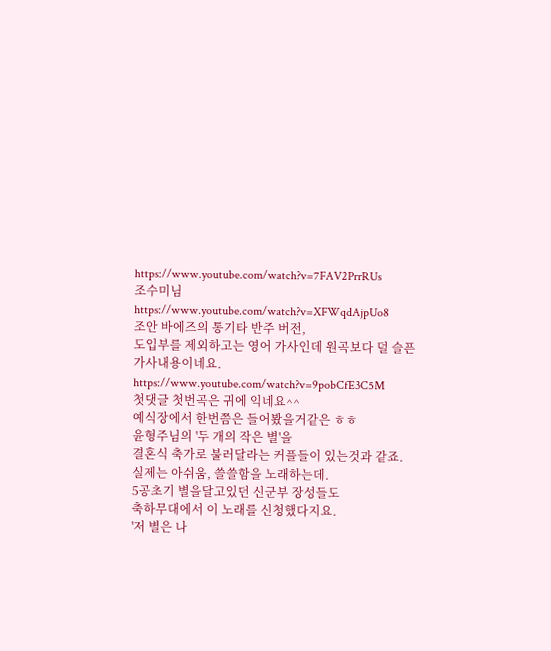https://www.youtube.com/watch?v=7FAV2PrrRUs
조수미님
https://www.youtube.com/watch?v=XFWqdAjpUo8
조안 바에즈의 통기타 반주 버전,
도입부를 제외하고는 영어 가사인데 원곡보다 덜 슬픈 가사내용이네요.
https://www.youtube.com/watch?v=9pobCfE3C5M
첫댓글 첫번곡은 귀에 익네요^^
예식장에서 한번쯤은 들어봤을거같은 ㅎㅎ
윤형주님의 '두 개의 작은 별'을
결혼식 축가로 불러달라는 커플들이 있는것과 같죠.
실제는 아쉬움, 쓸쓸함을 노래하는데.
5공초기 별을달고있던 신군부 장성들도
축하무대에서 이 노래를 신청했다지요.
'저 별은 나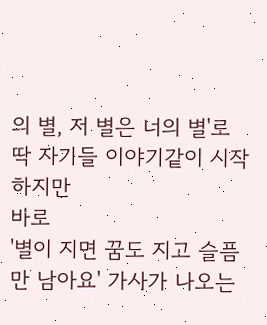의 별, 저 별은 너의 별'로
딱 자기들 이야기같이 시작하지만
바로
'별이 지면 꿈도 지고 슬픔만 남아요' 가사가 나오는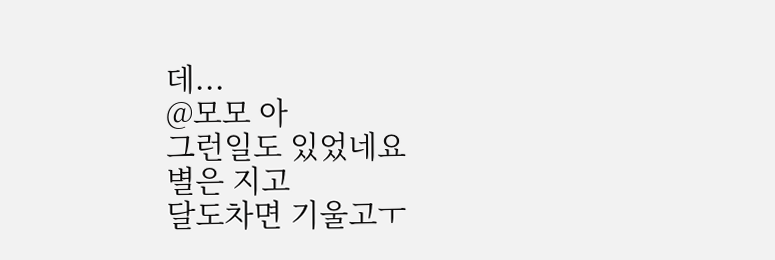데...
@모모 아
그런일도 있었네요
별은 지고
달도차면 기울고ㅜ